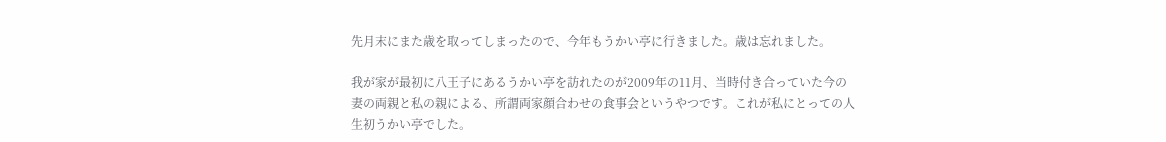先月末にまた歳を取ってしまったので、今年もうかい亭に行きました。歳は忘れました。

我が家が最初に八王子にあるうかい亭を訪れたのが2009年の11月、当時付き合っていた今の妻の両親と私の親による、所謂両家顔合わせの食事会というやつです。これが私にとっての人生初うかい亭でした。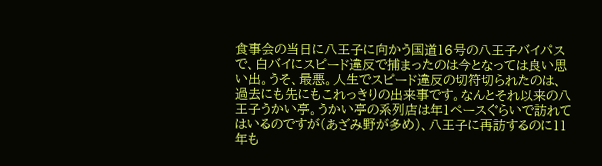食事会の当日に八王子に向かう国道16号の八王子バイパスで、白バイにスピード違反で捕まったのは今となっては良い思い出。うそ、最悪。人生でスピード違反の切符切られたのは、過去にも先にもこれっきりの出来事です。なんとそれ以来の八王子うかい亭。うかい亭の系列店は年1ペースぐらいで訪れてはいるのですが(あざみ野が多め)、八王子に再訪するのに11年も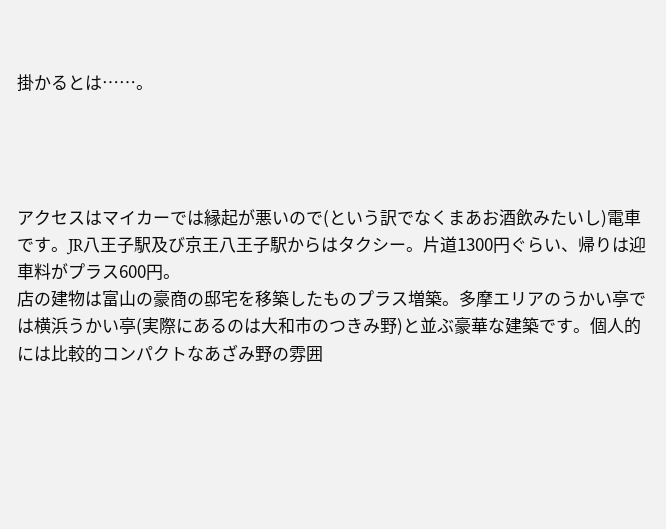掛かるとは……。




アクセスはマイカーでは縁起が悪いので(という訳でなくまあお酒飲みたいし)電車です。JR八王子駅及び京王八王子駅からはタクシー。片道1300円ぐらい、帰りは迎車料がプラス600円。
店の建物は富山の豪商の邸宅を移築したものプラス増築。多摩エリアのうかい亭では横浜うかい亭(実際にあるのは大和市のつきみ野)と並ぶ豪華な建築です。個人的には比較的コンパクトなあざみ野の雰囲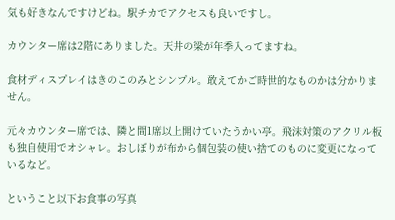気も好きなんですけどね。駅チカでアクセスも良いですし。

カウンター席は2階にありました。天井の梁が年季入ってますね。

食材ディスプレイはきのこのみとシンプル。敢えてかご時世的なものかは分かりません。

元々カウンター席では、隣と間1席以上開けていたうかい亭。飛沫対策のアクリル板も独自使用でオシャレ。おしぼりが布から個包装の使い捨てのものに変更になっているなど。

ということ以下お食事の写真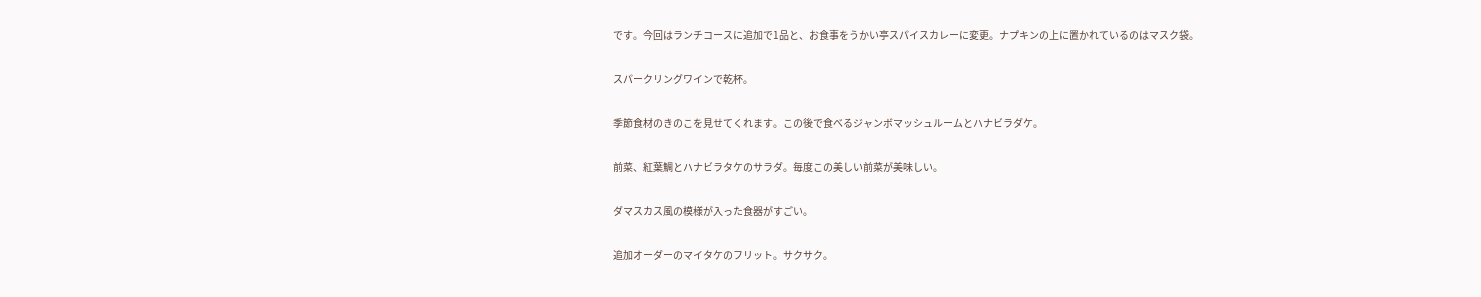です。今回はランチコースに追加で1品と、お食事をうかい亭スパイスカレーに変更。ナプキンの上に置かれているのはマスク袋。

スパークリングワインで乾杯。

季節食材のきのこを見せてくれます。この後で食べるジャンボマッシュルームとハナビラダケ。

前菜、紅葉鯛とハナビラタケのサラダ。毎度この美しい前菜が美味しい。

ダマスカス風の模様が入った食器がすごい。

追加オーダーのマイタケのフリット。サクサク。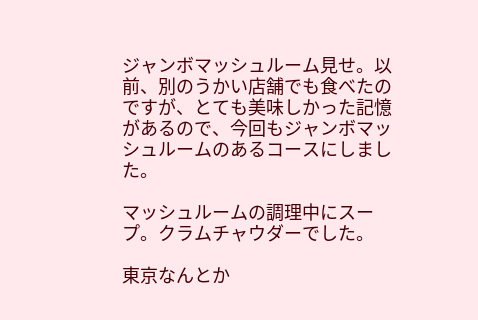ジャンボマッシュルーム見せ。以前、別のうかい店舗でも食べたのですが、とても美味しかった記憶があるので、今回もジャンボマッシュルームのあるコースにしました。

マッシュルームの調理中にスープ。クラムチャウダーでした。

東京なんとか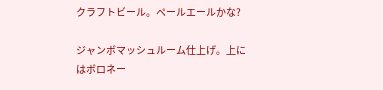クラフトビール。ペールエールかな?

ジャンボマッシュルーム仕上げ。上にはボロネー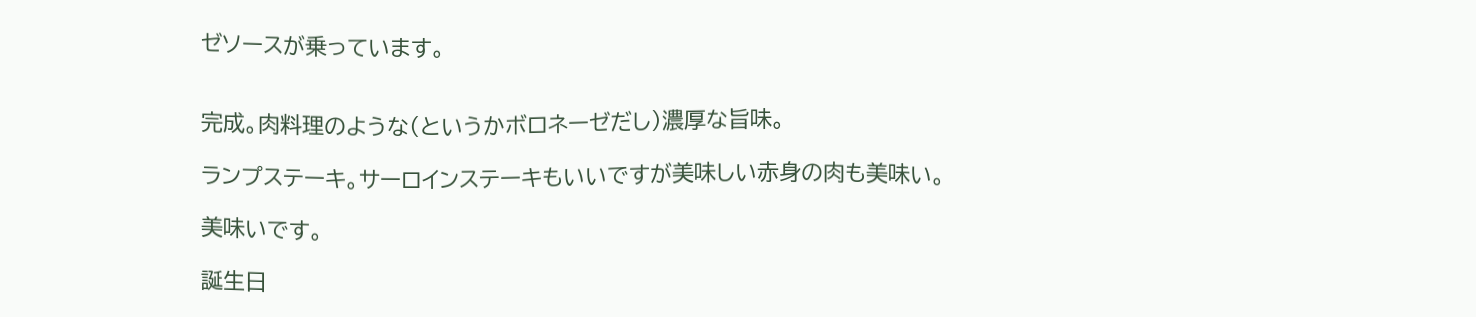ゼソースが乗っています。


完成。肉料理のような(というかボロネーゼだし)濃厚な旨味。

ランプステーキ。サーロインステーキもいいですが美味しい赤身の肉も美味い。

美味いです。

誕生日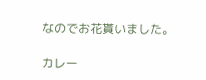なのでお花貰いました。

カレー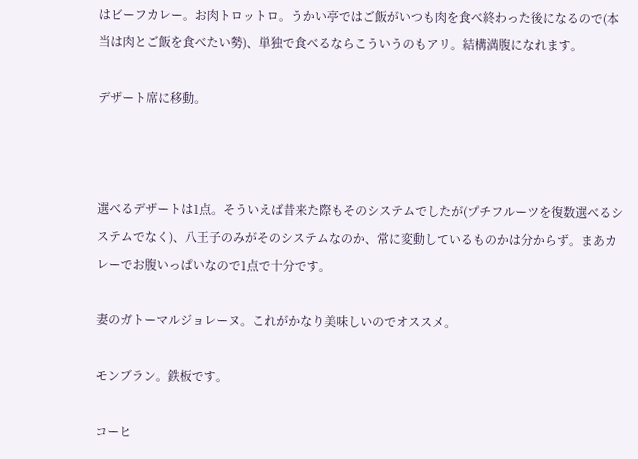はビーフカレー。お肉トロットロ。うかい亭ではご飯がいつも肉を食べ終わった後になるので(本当は肉とご飯を食べたい勢)、単独で食べるならこういうのもアリ。結構満腹になれます。

デザート席に移動。



選べるデザートは1点。そういえば昔来た際もそのシステムでしたが(プチフルーツを復数選べるシステムでなく)、八王子のみがそのシステムなのか、常に変動しているものかは分からず。まあカレーでお腹いっぱいなので1点で十分です。

妻のガトーマルジョレーヌ。これがかなり美味しいのでオススメ。

モンブラン。鉄板です。

コーヒ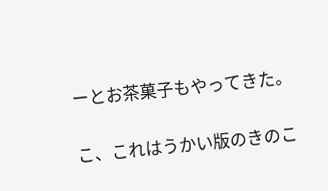ーとお茶菓子もやってきた。

こ、これはうかい版のきのこ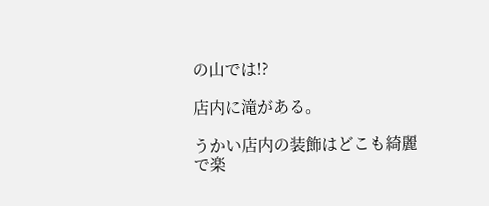の山では!?

店内に滝がある。

うかい店内の装飾はどこも綺麗で楽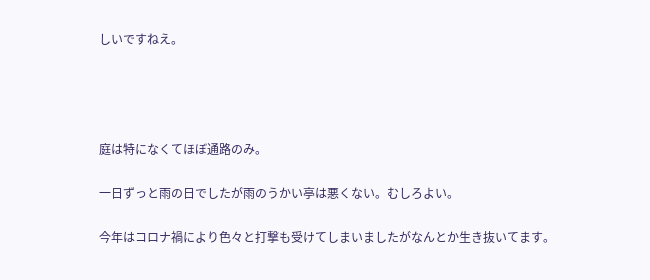しいですねえ。




庭は特になくてほぼ通路のみ。

一日ずっと雨の日でしたが雨のうかい亭は悪くない。むしろよい。

今年はコロナ禍により色々と打撃も受けてしまいましたがなんとか生き抜いてます。